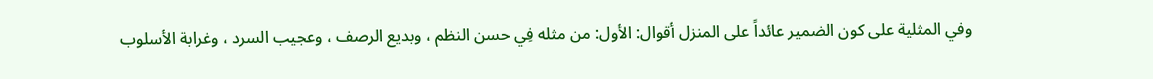وفي المثلية على كون الضمير عائداً على المنزل أقوال: الأول: من مثله فِي حسن النظم ، وبديع الرصف ، وعجيب السرد ، وغرابة الأسلوب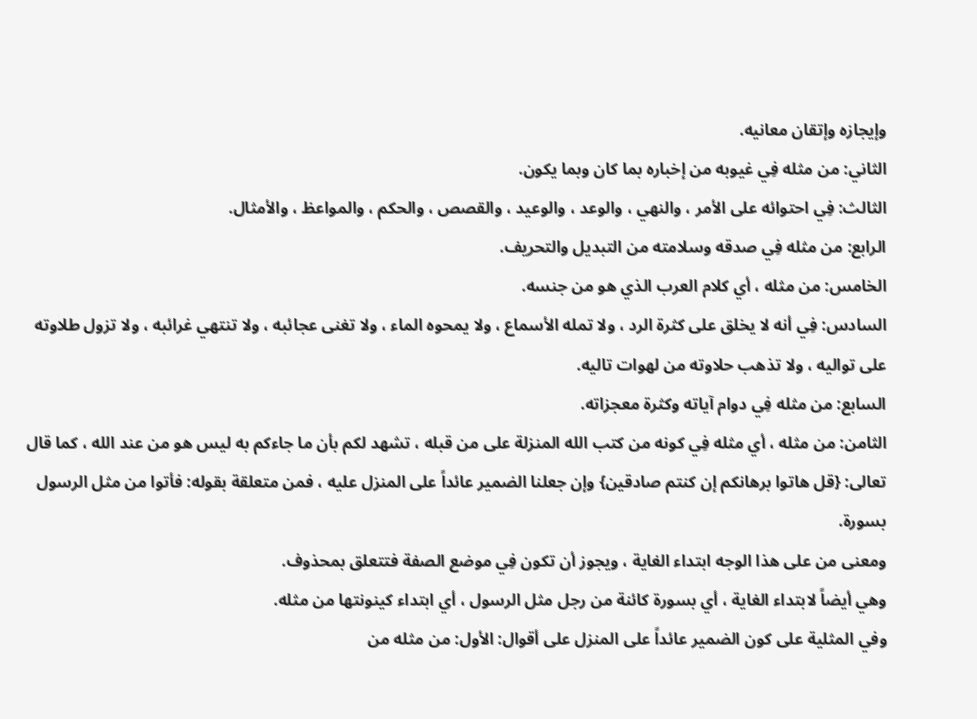وإيجازه وإتقان معانيه.
الثاني: من مثله فِي غيوبه من إخباره بما كان وبما يكون.
الثالث: فِي احتوائه على الأمر ، والنهي ، والوعد ، والوعيد ، والقصص ، والحكم ، والمواعظ ، والأمثال.
الرابع: من مثله فِي صدقه وسلامته من التبديل والتحريف.
الخامس: من مثله ، أي كلام العرب الذي هو من جنسه.
السادس: فِي أنه لا يخلق على كثرة الرد ، ولا تمله الأسماع ، ولا يمحوه الماء ، ولا تغنى عجائبه ، ولا تنتهي غرائبه ، ولا تزول طلاوته على تواليه ، ولا تذهب حلاوته من لهوات تاليه.
السابع: من مثله فِي دوام آياته وكثرة معجزاته.
الثامن: من مثله ، أي مثله فِي كونه من كتب الله المنزلة على من قبله ، تشهد لكم بأن ما جاءكم به ليس هو من عند الله ، كما قال تعالى: {قل هاتوا برهانكم إن كنتم صادقين} وإن جعلنا الضمير عائداً على المنزل عليه ، فمن متعلقة بقوله: فأتوا من مثل الرسول بسورة.
ومعنى من على هذا الوجه ابتداء الغاية ، ويجوز أن تكون فِي موضع الصفة فتتعلق بمحذوف.
وهي أيضاً لابتداء الغاية ، أي بسورة كائنة من رجل مثل الرسول ، أي ابتداء كينونتها من مثله.
وفي المثلية على كون الضمير عائداً على المنزل على أقوال: الأول: من مثله من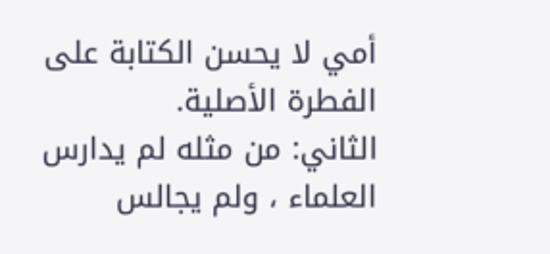أمي لا يحسن الكتابة على الفطرة الأصلية.
الثاني: من مثله لم يدارس العلماء ، ولم يجالس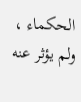الحكماء ، ولم يؤثر عنه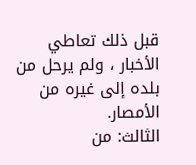قبل ذلك تعاطي الأخبار ، ولم يرحل من بلده إلى غيره من الأمصار.
الثالث: من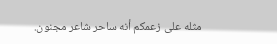مثله على زعمكم أنه ساحر شاعر مجنون.